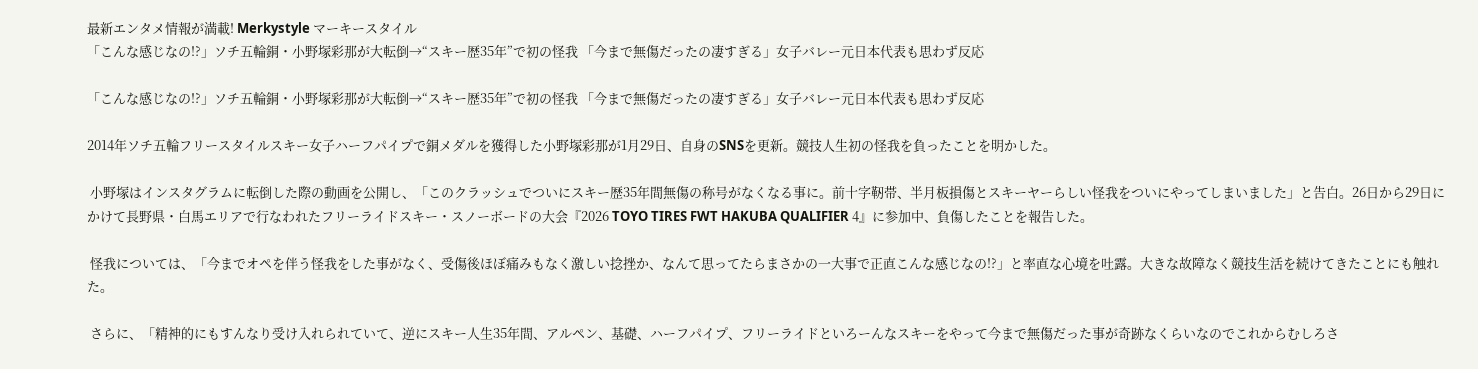最新エンタメ情報が満載! Merkystyle マーキースタイル
「こんな感じなの!?」ソチ五輪銅・小野塚彩那が大転倒→“スキー歴35年”で初の怪我 「今まで無傷だったの凄すぎる」女子バレー元日本代表も思わず反応

「こんな感じなの!?」ソチ五輪銅・小野塚彩那が大転倒→“スキー歴35年”で初の怪我 「今まで無傷だったの凄すぎる」女子バレー元日本代表も思わず反応

2014年ソチ五輪フリースタイルスキー女子ハーフパイプで銅メダルを獲得した小野塚彩那が1月29日、自身のSNSを更新。競技人生初の怪我を負ったことを明かした。

 小野塚はインスタグラムに転倒した際の動画を公開し、「このクラッシュでついにスキー歴35年間無傷の称号がなくなる事に。前十字靭帯、半月板損傷とスキーヤーらしい怪我をついにやってしまいました」と告白。26日から29日にかけて長野県・白馬エリアで行なわれたフリーライドスキー・スノーボードの大会『2026 TOYO TIRES FWT HAKUBA QUALIFIER 4』に参加中、負傷したことを報告した。

 怪我については、「今までオペを伴う怪我をした事がなく、受傷後ほぼ痛みもなく激しい捻挫か、なんて思ってたらまさかの一大事で正直こんな感じなの!?」と率直な心境を吐露。大きな故障なく競技生活を続けてきたことにも触れた。

 さらに、「精神的にもすんなり受け入れられていて、逆にスキー人生35年間、アルペン、基礎、ハーフパイプ、フリーライドといろーんなスキーをやって今まで無傷だった事が奇跡なくらいなのでこれからむしろさ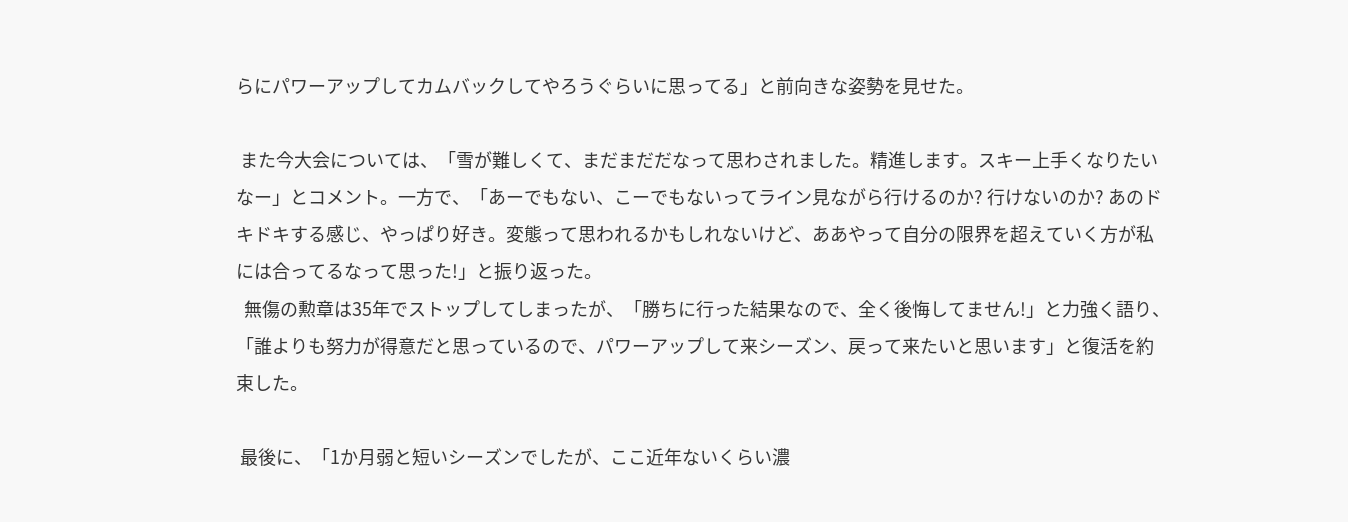らにパワーアップしてカムバックしてやろうぐらいに思ってる」と前向きな姿勢を見せた。

 また今大会については、「雪が難しくて、まだまだだなって思わされました。精進します。スキー上手くなりたいなー」とコメント。一方で、「あーでもない、こーでもないってライン見ながら行けるのか? 行けないのか? あのドキドキする感じ、やっぱり好き。変態って思われるかもしれないけど、ああやって自分の限界を超えていく方が私には合ってるなって思った!」と振り返った。
  無傷の勲章は35年でストップしてしまったが、「勝ちに行った結果なので、全く後悔してません!」と力強く語り、「誰よりも努力が得意だと思っているので、パワーアップして来シーズン、戻って来たいと思います」と復活を約束した。

 最後に、「1か月弱と短いシーズンでしたが、ここ近年ないくらい濃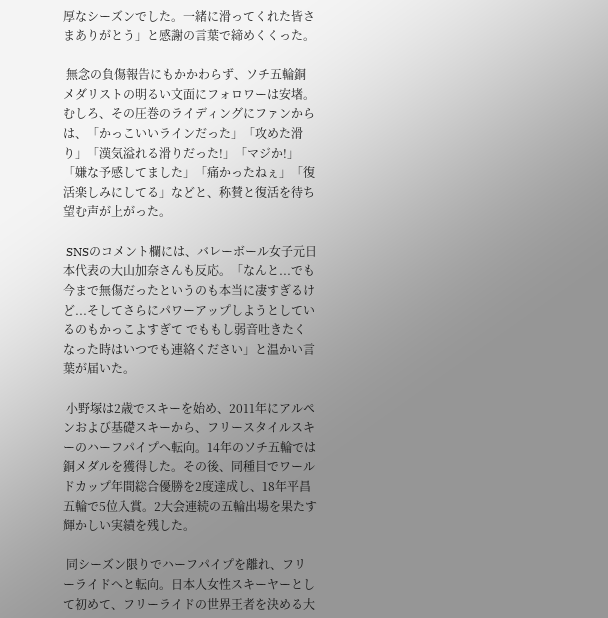厚なシーズンでした。一緒に滑ってくれた皆さまありがとう」と感謝の言葉で締めくくった。

 無念の負傷報告にもかかわらず、ソチ五輪銅メダリストの明るい文面にフォロワーは安堵。むしろ、その圧巻のライディングにファンからは、「かっこいいラインだった」「攻めた滑り」「漢気溢れる滑りだった!」「マジか!」「嫌な予感してました」「痛かったねぇ」「復活楽しみにしてる」などと、称賛と復活を待ち望む声が上がった。

 SNSのコメント欄には、バレーボール女子元日本代表の大山加奈さんも反応。「なんと...でも今まで無傷だったというのも本当に凄すぎるけど...そしてさらにパワーアップしようとしているのもかっこよすぎて でももし弱音吐きたくなった時はいつでも連絡ください」と温かい言葉が届いた。

 小野塚は2歳でスキーを始め、2011年にアルペンおよび基礎スキーから、フリースタイルスキーのハーフパイプへ転向。14年のソチ五輪では銅メダルを獲得した。その後、同種目でワールドカップ年間総合優勝を2度達成し、18年平昌五輪で5位入賞。2大会連続の五輪出場を果たす輝かしい実績を残した。

 同シーズン限りでハーフパイプを離れ、フリーライドへと転向。日本人女性スキーヤーとして初めて、フリーライドの世界王者を決める大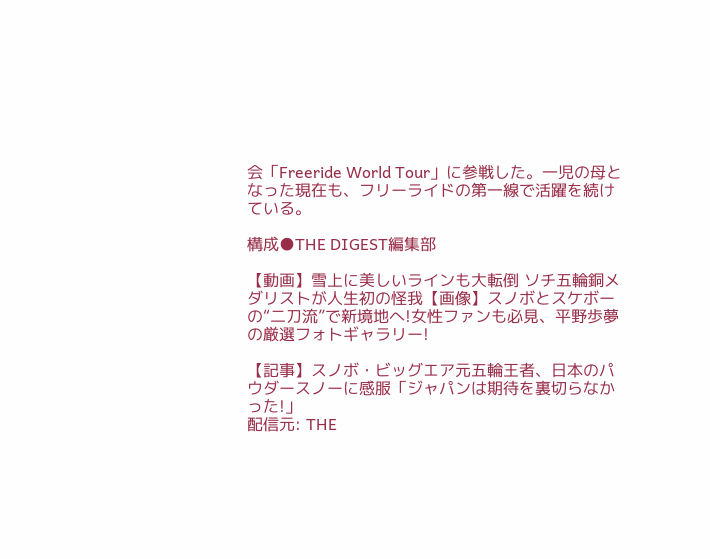会「Freeride World Tour」に参戦した。一児の母となった現在も、フリーライドの第一線で活躍を続けている。

構成●THE DIGEST編集部

【動画】雪上に美しいラインも大転倒 ソチ五輪銅メダリストが人生初の怪我【画像】スノボとスケボーの“二刀流”で新境地へ!女性ファンも必見、平野歩夢の厳選フォトギャラリー!

【記事】スノボ・ビッグエア元五輪王者、日本のパウダースノーに感服「ジャパンは期待を裏切らなかった!」
配信元: THE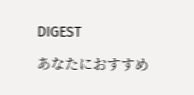DIGEST

あなたにおすすめ